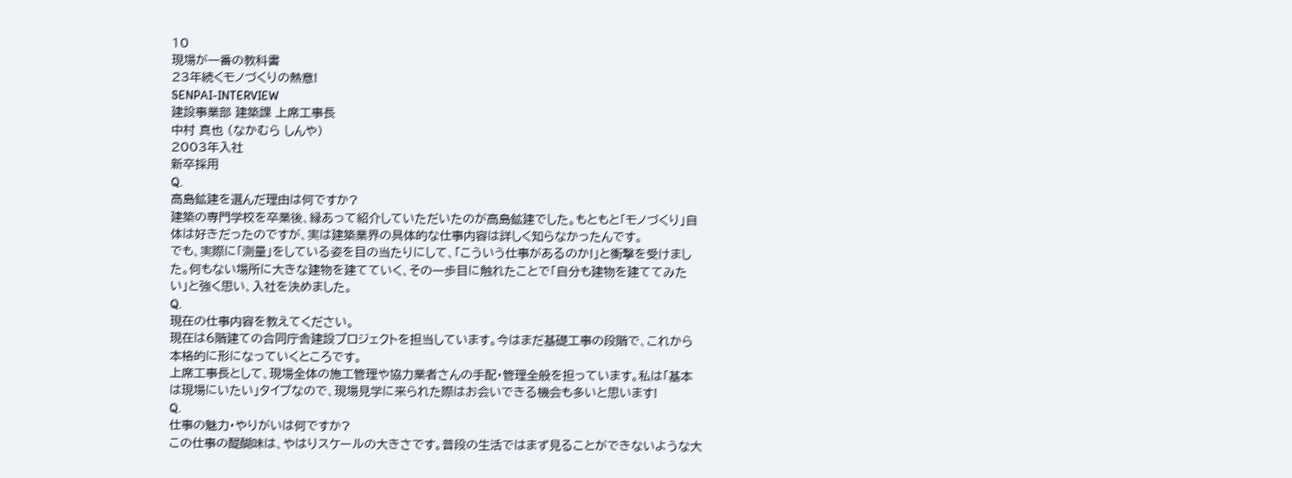10
現場が一番の教科書
23年続くモノづくりの熱意!
SENPAI-INTERVIEW
建設事業部 建築課 上席工事長
中村 真也 (なかむら しんや)
2003年入社
新卒採用
Q.
高島鉱建を選んだ理由は何ですか?
建築の専門学校を卒業後、縁あって紹介していただいたのが高島鉱建でした。もともと「モノづくり」自体は好きだったのですが、実は建築業界の具体的な仕事内容は詳しく知らなかったんです。
でも、実際に「測量」をしている姿を目の当たりにして、「こういう仕事があるのか!」と衝撃を受けました。何もない場所に大きな建物を建てていく、その一歩目に触れたことで「自分も建物を建ててみたい」と強く思い、入社を決めました。
Q.
現在の仕事内容を教えてください。
現在は6階建ての合同庁舎建設プロジェクトを担当しています。今はまだ基礎工事の段階で、これから本格的に形になっていくところです。
上席工事長として、現場全体の施工管理や協力業者さんの手配・管理全般を担っています。私は「基本は現場にいたい」タイプなので、現場見学に来られた際はお会いできる機会も多いと思います!
Q.
仕事の魅力・やりがいは何ですか?
この仕事の醍醐味は、やはりスケールの大きさです。普段の生活ではまず見ることができないような大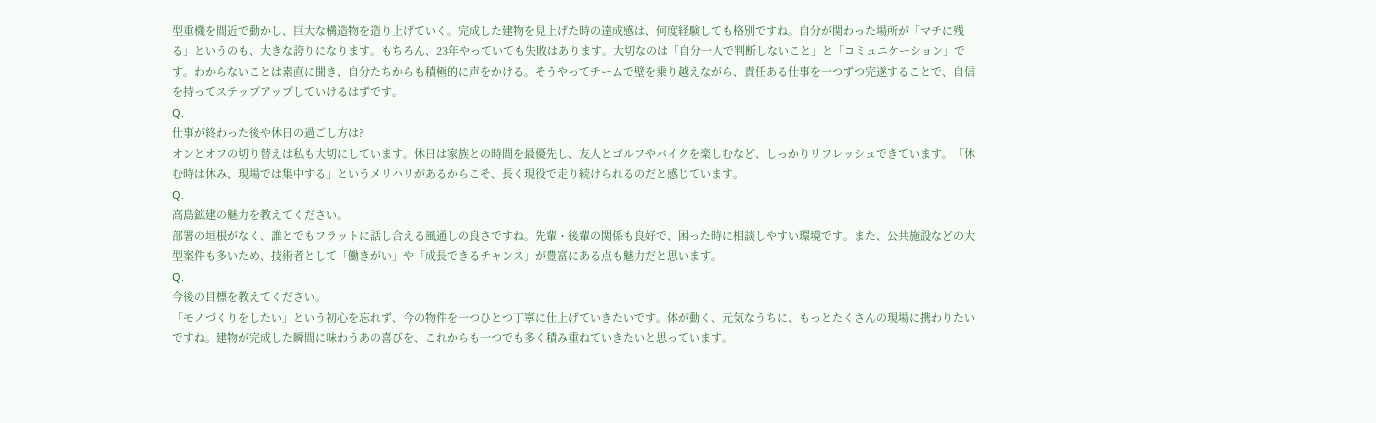型重機を間近で動かし、巨大な構造物を造り上げていく。完成した建物を見上げた時の達成感は、何度経験しても格別ですね。自分が関わった場所が「マチに残る」というのも、大きな誇りになります。もちろん、23年やっていても失敗はあります。大切なのは「自分一人で判断しないこと」と「コミュニケーション」です。わからないことは素直に聞き、自分たちからも積極的に声をかける。そうやってチームで壁を乗り越えながら、責任ある仕事を一つずつ完遂することで、自信を持ってステップアップしていけるはずです。
Q.
仕事が終わった後や休日の過ごし方は?
オンとオフの切り替えは私も大切にしています。休日は家族との時間を最優先し、友人とゴルフやバイクを楽しむなど、しっかりリフレッシュできています。「休む時は休み、現場では集中する」というメリハリがあるからこそ、長く現役で走り続けられるのだと感じています。
Q.
高島鉱建の魅力を教えてください。
部署の垣根がなく、誰とでもフラットに話し合える風通しの良さですね。先輩・後輩の関係も良好で、困った時に相談しやすい環境です。また、公共施設などの大型案件も多いため、技術者として「働きがい」や「成長できるチャンス」が豊富にある点も魅力だと思います。
Q.
今後の目標を教えてください。
「モノづくりをしたい」という初心を忘れず、今の物件を一つひとつ丁寧に仕上げていきたいです。体が動く、元気なうちに、もっとたくさんの現場に携わりたいですね。建物が完成した瞬間に味わうあの喜びを、これからも一つでも多く積み重ねていきたいと思っています。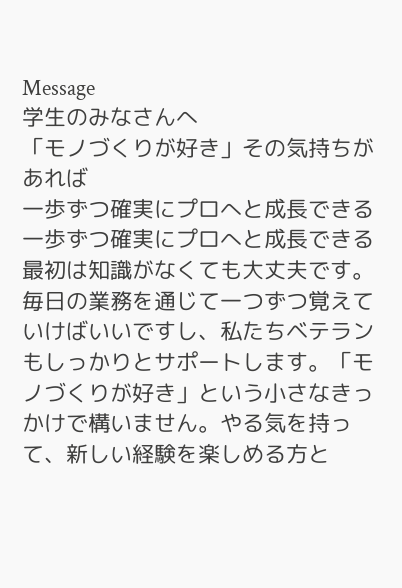Message
学生のみなさんへ
「モノづくりが好き」その気持ちがあれば
一歩ずつ確実にプロへと成長できる
一歩ずつ確実にプロへと成長できる
最初は知識がなくても大丈夫です。毎日の業務を通じて一つずつ覚えていけばいいですし、私たちベテランもしっかりとサポートします。「モノづくりが好き」という小さなきっかけで構いません。やる気を持って、新しい経験を楽しめる方と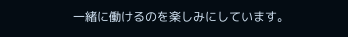一緒に働けるのを楽しみにしています。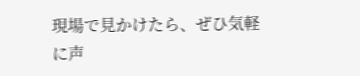現場で見かけたら、ぜひ気軽に声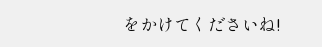をかけてくださいね!